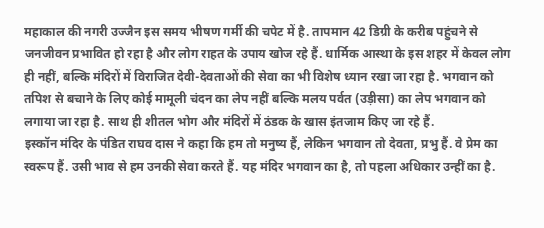महाकाल की नगरी उज्जैन इस समय भीषण गर्मी की चपेट में है. तापमान 42 डिग्री के करीब पहुंचने से जनजीवन प्रभावित हो रहा है और लोग राहत के उपाय खोज रहे हैं. धार्मिक आस्था के इस शहर में केवल लोग ही नहीं, बल्कि मंदिरों में विराजित देवी-देवताओं की सेवा का भी विशेष ध्यान रखा जा रहा है. भगवान को तपिश से बचाने के लिए कोई मामूली चंदन का लेप नहीं बल्कि मलय पर्वत (उड़ीसा) का लेप भगवान को लगाया जा रहा है. साथ ही शीतल भोग और मंदिरों में ठंडक के खास इंतजाम किए जा रहे हैं.
इस्कॉन मंदिर के पंडित राघव दास ने कहा कि हम तो मनुष्य हैं, लेकिन भगवान तो देवता, प्रभु हैं. वे प्रेम का स्वरूप हैं. उसी भाव से हम उनकी सेवा करते हैं. यह मंदिर भगवान का है, तो पहला अधिकार उन्हीं का है.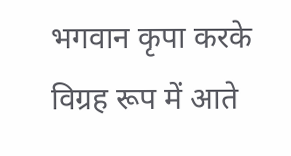भगवान कृपा करके विग्रह रूप में आते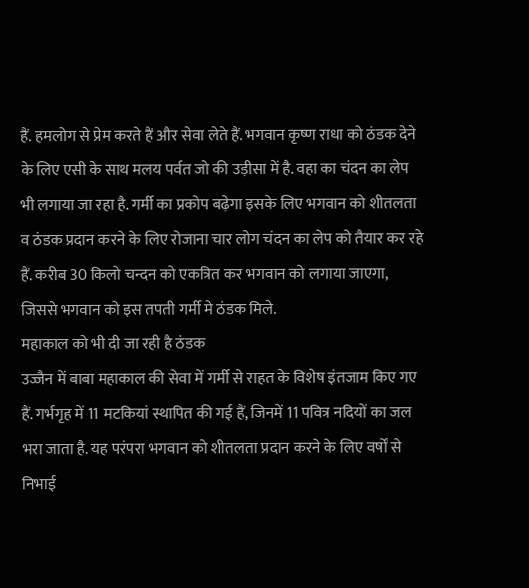हैं. हमलोग से प्रेम करते हैं और सेवा लेते हैं. भगवान कृष्ण राधा को ठंडक देने के लिए एसी के साथ मलय पर्वत जो की उड़ीसा में है. वहा का चंदन का लेप भी लगाया जा रहा है. गर्मी का प्रकोप बढ़ेगा इसके लिए भगवान को शीतलता व ठंडक प्रदान करने के लिए रोजाना चार लोग चंदन का लेप को तैयार कर रहे हैं. करीब 30 किलो चन्दन को एकत्रित कर भगवान को लगाया जाएगा, जिससे भगवान को इस तपती गर्मी मे ठंडक मिले.
महाकाल को भी दी जा रही है ठंडक
उज्जैन में बाबा महाकाल की सेवा में गर्मी से राहत के विशेष इंतजाम किए गए हैं. गर्भगृह में 11 मटकियां स्थापित की गई हैं, जिनमें 11 पवित्र नदियों का जल भरा जाता है. यह परंपरा भगवान को शीतलता प्रदान करने के लिए वर्षों से निभाई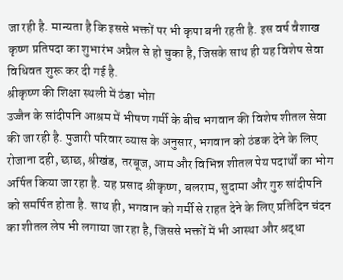जा रही है. मान्यता है कि इससे भक्तों पर भी कृपा बनी रहती है. इस वर्ष वैशाख कृष्ण प्रतिपदा का शुभारंभ अप्रैल से हो चुका है, जिसके साथ ही यह विशेष सेवा विधिवत शुरू कर दी गई है.
श्रीकृष्ण की शिक्षा स्थली में ठंडा भोग़
उज्जैन के सांदीपनि आश्रम में भीषण गर्मी के बीच भगवान की विशेष शीतल सेवा की जा रही है. पुजारी परिवार व्यास के अनुसार, भगवान को ठंडक देने के लिए रोजाना दही, छाछ, श्रीखंड, तरबूज, आम और विभिन्न शीतल पेय पदार्थों का भोग अर्पित किया जा रहा है. यह प्रसाद श्रीकृष्ण, बलराम, सुदामा और गुरु सांदीपनि को समर्पित होता है. साथ ही, भगवान को गर्मी से राहत देने के लिए प्रतिदिन चंदन का शीतल लेप भी लगाया जा रहा है, जिससे भक्तों में भी आस्था और श्रद्धा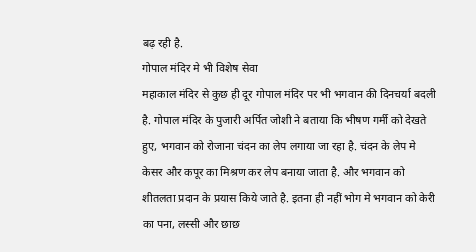बढ़ रही है.
गोपाल मंदिर मे भी विशेष सेवा
महाकाल मंदिर से कुछ ही दूर गोपाल मंदिर पर भी भगवान की दिनचर्या बदली है. गोपाल मंदिर के पुजारी अर्पित जोशी ने बताया कि भीषण गर्मी को देखते हुए, भगवान को रोजाना चंदन का लेप लगाया जा रहा है. चंदन के लेप मे केसर और कपूर का मिश्रण कर लेप बनाया जाता है. और भगवान को शीतलता प्रदान के प्रयास किये जाते है. इतना ही नहीं भोग मे भगवान को केरी का पना, लस्सी और छाछ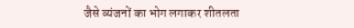जैसे व्यंजनों का भोग लगाकर शीतलता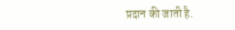प्रदान की जाती है.